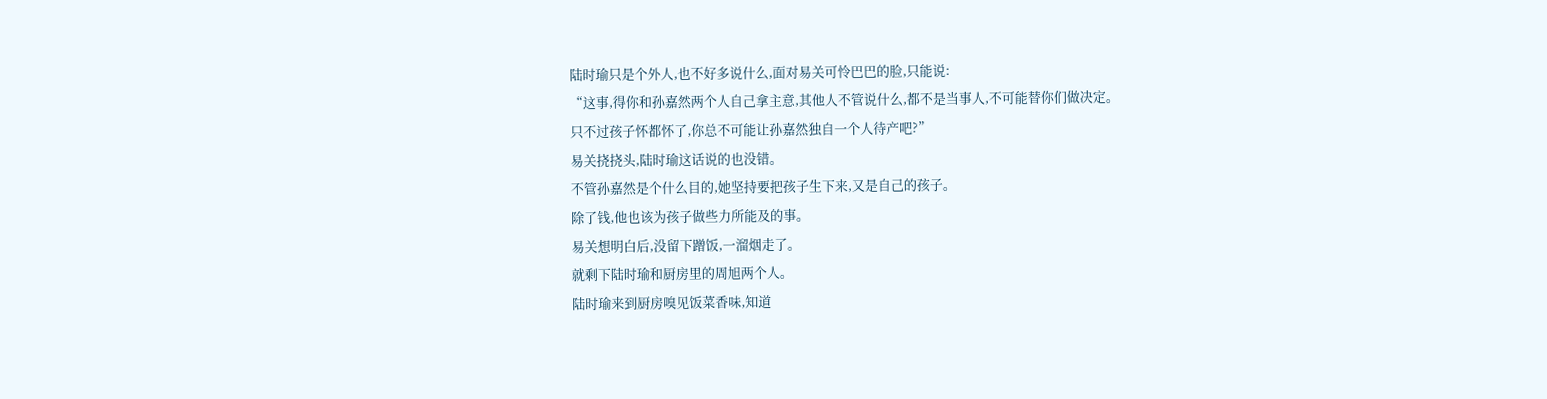陆时瑜只是个外人,也不好多说什么,面对易关可怜巴巴的脸,只能说:
“这事,得你和孙嘉然两个人自己拿主意,其他人不管说什么,都不是当事人,不可能替你们做决定。
只不过孩子怀都怀了,你总不可能让孙嘉然独自一个人待产吧?”
易关挠挠头,陆时瑜这话说的也没错。
不管孙嘉然是个什么目的,她坚持要把孩子生下来,又是自己的孩子。
除了钱,他也该为孩子做些力所能及的事。
易关想明白后,没留下蹭饭,一溜烟走了。
就剩下陆时瑜和厨房里的周旭两个人。
陆时瑜来到厨房嗅见饭菜香味,知道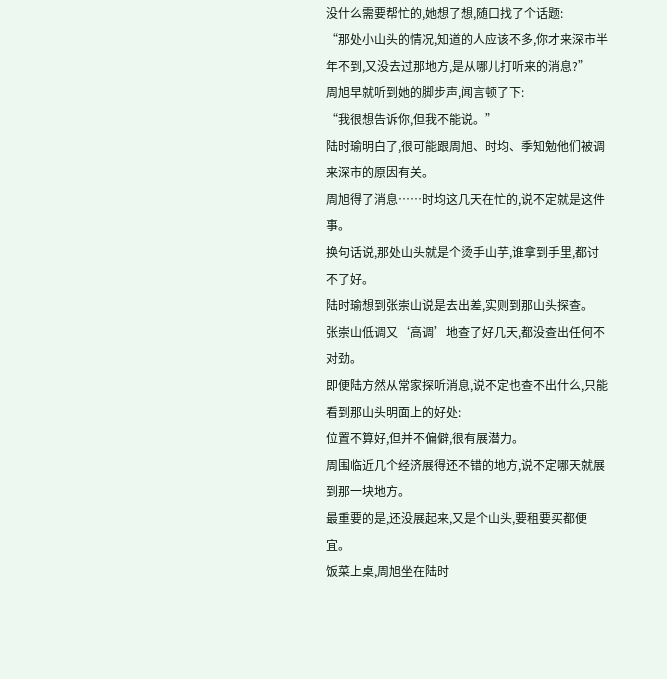没什么需要帮忙的,她想了想,随口找了个话题:
“那处小山头的情况,知道的人应该不多,你才来深市半年不到,又没去过那地方,是从哪儿打听来的消息?”
周旭早就听到她的脚步声,闻言顿了下:
“我很想告诉你,但我不能说。”
陆时瑜明白了,很可能跟周旭、时均、季知勉他们被调来深市的原因有关。
周旭得了消息……时均这几天在忙的,说不定就是这件事。
换句话说,那处山头就是个烫手山芋,谁拿到手里,都讨不了好。
陆时瑜想到张崇山说是去出差,实则到那山头探查。
张崇山低调又‘高调’地查了好几天,都没查出任何不对劲。
即便陆方然从常家探听消息,说不定也查不出什么,只能看到那山头明面上的好处:
位置不算好,但并不偏僻,很有展潜力。
周围临近几个经济展得还不错的地方,说不定哪天就展到那一块地方。
最重要的是,还没展起来,又是个山头,要租要买都便宜。
饭菜上桌,周旭坐在陆时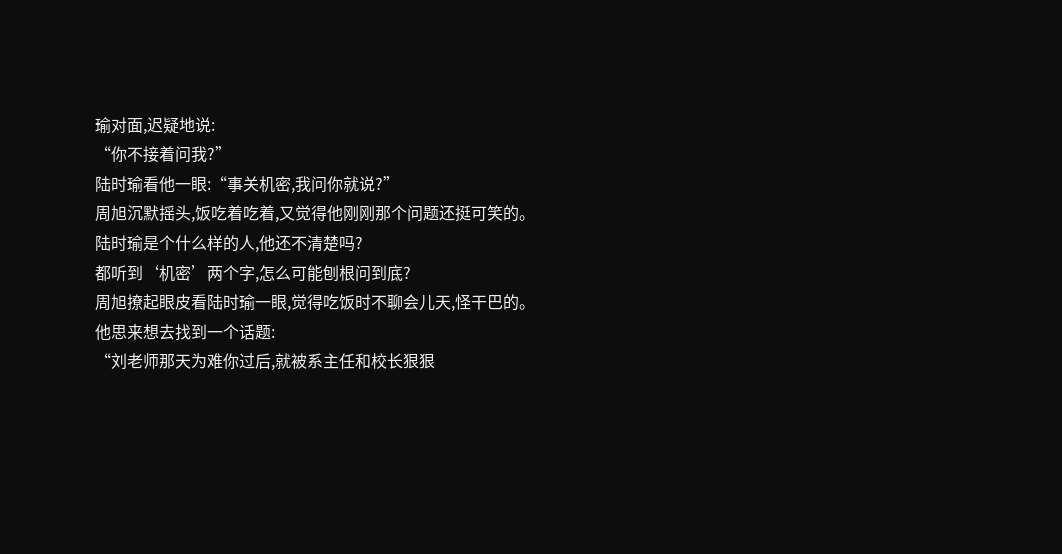瑜对面,迟疑地说:
“你不接着问我?”
陆时瑜看他一眼:“事关机密,我问你就说?”
周旭沉默摇头,饭吃着吃着,又觉得他刚刚那个问题还挺可笑的。
陆时瑜是个什么样的人,他还不清楚吗?
都听到‘机密’两个字,怎么可能刨根问到底?
周旭撩起眼皮看陆时瑜一眼,觉得吃饭时不聊会儿天,怪干巴的。
他思来想去找到一个话题:
“刘老师那天为难你过后,就被系主任和校长狠狠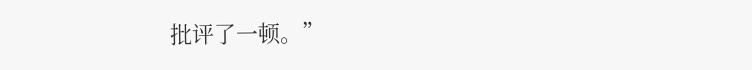批评了一顿。”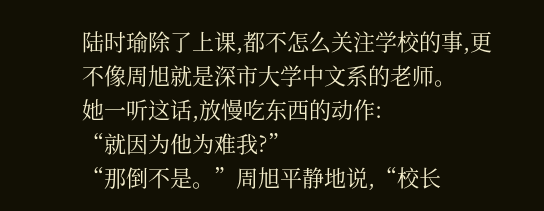陆时瑜除了上课,都不怎么关注学校的事,更不像周旭就是深市大学中文系的老师。
她一听这话,放慢吃东西的动作:
“就因为他为难我?”
“那倒不是。”周旭平静地说,“校长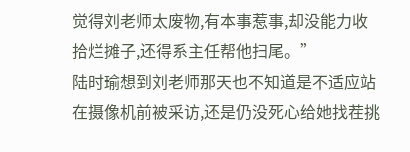觉得刘老师太废物,有本事惹事,却没能力收拾烂摊子,还得系主任帮他扫尾。”
陆时瑜想到刘老师那天也不知道是不适应站在摄像机前被采访,还是仍没死心给她找茬挑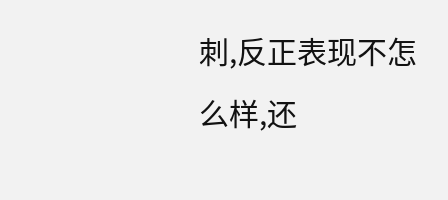刺,反正表现不怎么样,还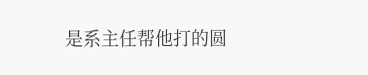是系主任帮他打的圆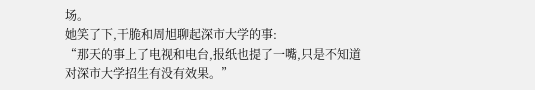场。
她笑了下,干脆和周旭聊起深市大学的事:
“那天的事上了电视和电台,报纸也提了一嘴,只是不知道对深市大学招生有没有效果。”